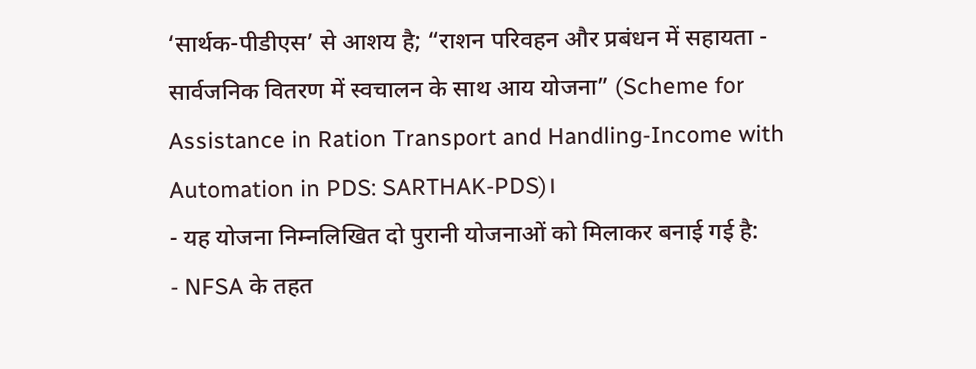‘सार्थक-पीडीएस’ से आशय है; “राशन परिवहन और प्रबंधन में सहायता - सार्वजनिक वितरण में स्वचालन के साथ आय योजना” (Scheme for Assistance in Ration Transport and Handling-Income with Automation in PDS: SARTHAK-PDS)।
- यह योजना निम्नलिखित दो पुरानी योजनाओं को मिलाकर बनाई गई है:
- NFSA के तहत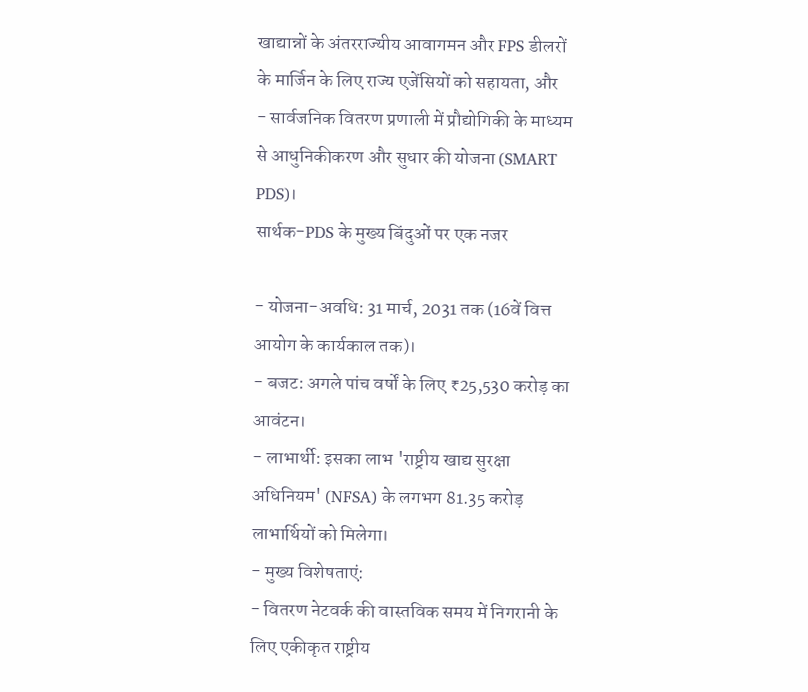खाद्यान्नों के अंतरराज्यीय आवागमन और FPS डीलरों के मार्जिन के लिए राज्य एजेंसियों को सहायता, और
- सार्वजनिक वितरण प्रणाली में प्रौद्योगिकी के माध्यम से आधुनिकीकरण और सुधार की योजना (SMART PDS)।
सार्थक-PDS के मुख्य बिंदुओं पर एक नजर

- योजना-अवधि: 31 मार्च, 2031 तक (16वें वित्त आयोग के कार्यकाल तक)।
- बजट: अगले पांच वर्षों के लिए ₹25,530 करोड़ का आवंटन।
- लाभार्थी: इसका लाभ 'राष्ट्रीय खाद्य सुरक्षा अधिनियम' (NFSA) के लगभग 81.35 करोड़ लाभार्थियों को मिलेगा।
- मुख्य विशेषताएं:
- वितरण नेटवर्क की वास्तविक समय में निगरानी के लिए एकीकृत राष्ट्रीय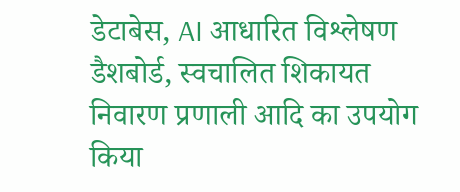डेटाबेस, AI आधारित विश्लेषण डैशबोर्ड, स्वचालित शिकायत निवारण प्रणाली आदि का उपयोग किया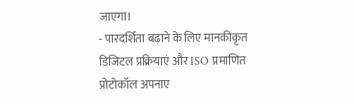जाएगा।
- पारदर्शिता बढ़ाने के लिए मानकीकृत डिजिटल प्रक्रियाएं और ISO प्रमाणित प्रोटोकॉल अपनाए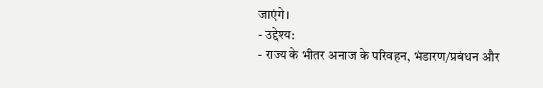जाएंगे।
- उद्देश्य:
- राज्य के भीतर अनाज के परिवहन, भंडारण/प्रबंधन और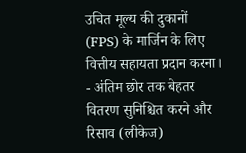उचित मूल्य की दुकानों (FPS) के मार्जिन के लिए वित्तीय सहायता प्रदान करना।
- अंतिम छोर तक बेहतर वितरण सुनिश्चित करने और रिसाव (लीकेज)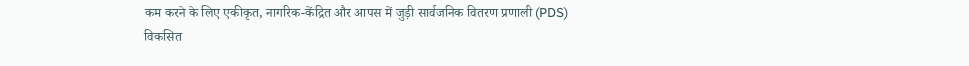कम करने के लिए एकीकृत, नागरिक-केंद्रित और आपस में जुड़ी सार्वजनिक वितरण प्रणाली (PDS) विकसित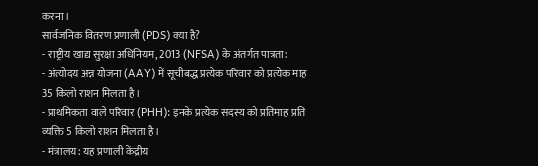करना।
सार्वजनिक वितरण प्रणाली (PDS) क्या है?
- राष्ट्रीय खाद्य सुरक्षा अधिनियम, 2013 (NFSA) के अंतर्गत पात्रता:
- अंत्योदय अन्न योजना (AAY) में सूचीबद्ध प्रत्येक परिवार को प्रत्येक माह 35 किलो राशन मिलता है।
- प्राथमिकता वाले परिवार (PHH): इनके प्रत्येक सदस्य को प्रतिमाह प्रति व्यक्ति 5 किलो राशन मिलता है।
- मंत्रालय: यह प्रणाली केंद्रीय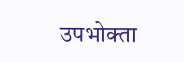उपभोक्ता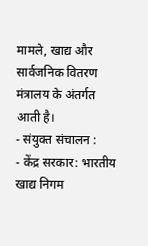मामले, खाद्य और सार्वजनिक वितरण मंत्रालय के अंतर्गत आती है।
- संयुक्त संचालन :
- केंद्र सरकार: भारतीय खाद्य निगम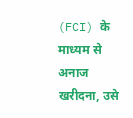(FCI) के माध्यम से अनाज खरीदना, उसे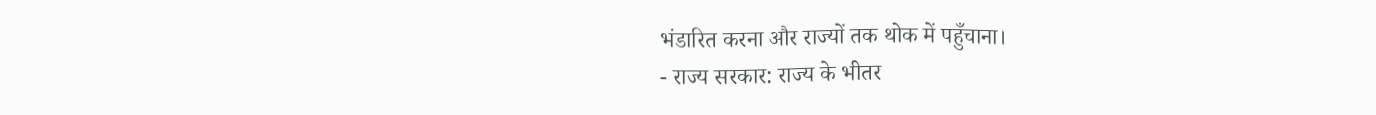भंडारित करना और राज्यों तक थोक में पहुँचाना।
- राज्य सरकार: राज्य के भीतर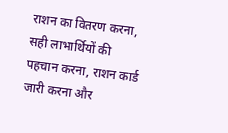राशन का वितरण करना, सही लाभार्थियों की पहचान करना, राशन कार्ड जारी करना और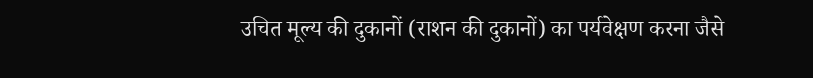उचित मूल्य की दुकानों (राशन की दुकानों) का पर्यवेक्षण करना जैसे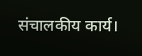संचालकीय कार्य।